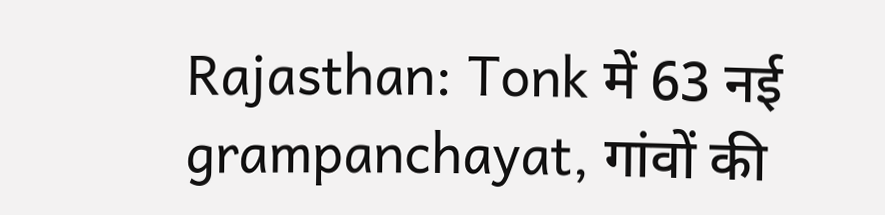Rajasthan: Tonk में 63 नई grampanchayat, गांवों की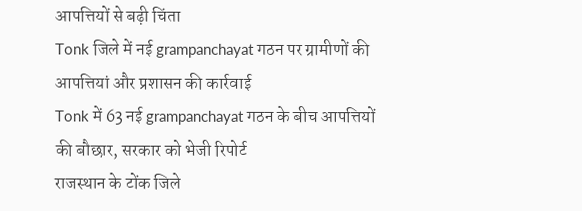आपत्तियों से बढ़ी चिंता
Tonk जिले में नई grampanchayat गठन पर ग्रामीणों की आपत्तियां और प्रशासन की कार्रवाई
Tonk में 63 नई grampanchayat गठन के बीच आपत्तियों की बौछार, सरकार को भेजी रिपोर्ट
राजस्थान के टोंक जिले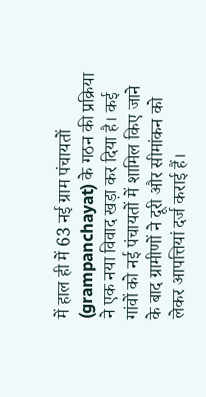में हाल ही में 63 नई ग्राम पंचायतों (grampanchayat) के गठन की प्रक्रिया ने एक नया विवाद खड़ा कर दिया है। कई गांवों को नई पंचायतों में शामिल किए जाने के बाद ग्रामीणों ने दूरी और सीमांकन को लेकर आपत्तियां दर्ज कराई हैं।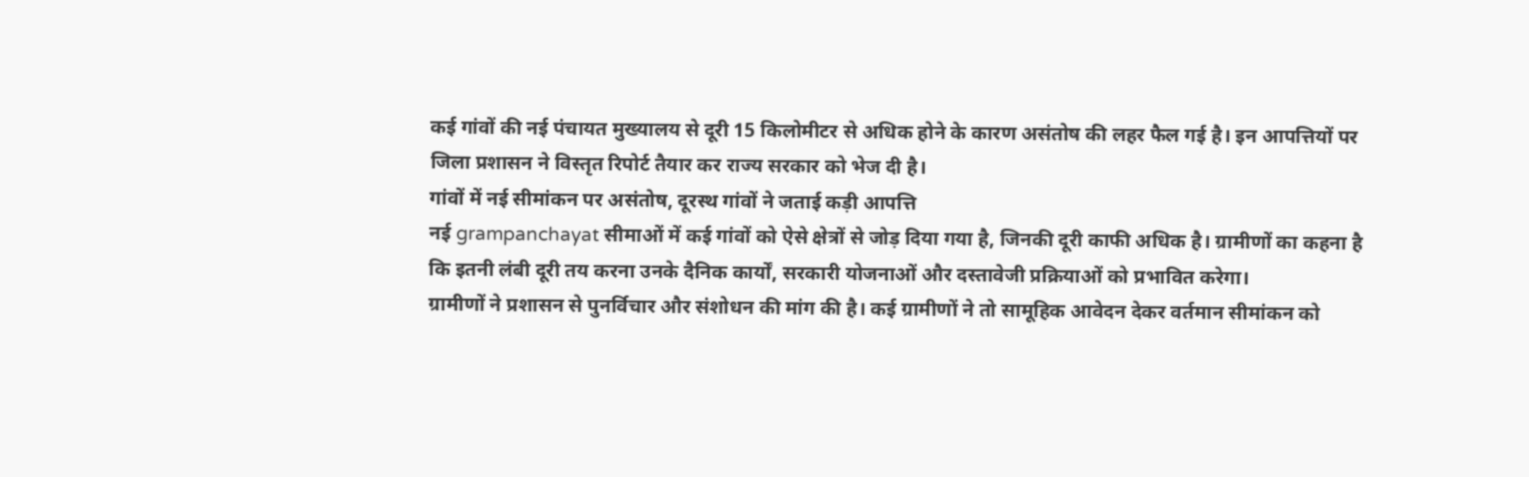कई गांवों की नई पंचायत मुख्यालय से दूरी 15 किलोमीटर से अधिक होने के कारण असंतोष की लहर फैल गई है। इन आपत्तियों पर जिला प्रशासन ने विस्तृत रिपोर्ट तैयार कर राज्य सरकार को भेज दी है।
गांवों में नई सीमांकन पर असंतोष, दूरस्थ गांवों ने जताई कड़ी आपत्ति
नई grampanchayat सीमाओं में कई गांवों को ऐसे क्षेत्रों से जोड़ दिया गया है, जिनकी दूरी काफी अधिक है। ग्रामीणों का कहना है कि इतनी लंबी दूरी तय करना उनके दैनिक कार्यों, सरकारी योजनाओं और दस्तावेजी प्रक्रियाओं को प्रभावित करेगा।
ग्रामीणों ने प्रशासन से पुनर्विचार और संशोधन की मांग की है। कई ग्रामीणों ने तो सामूहिक आवेदन देकर वर्तमान सीमांकन को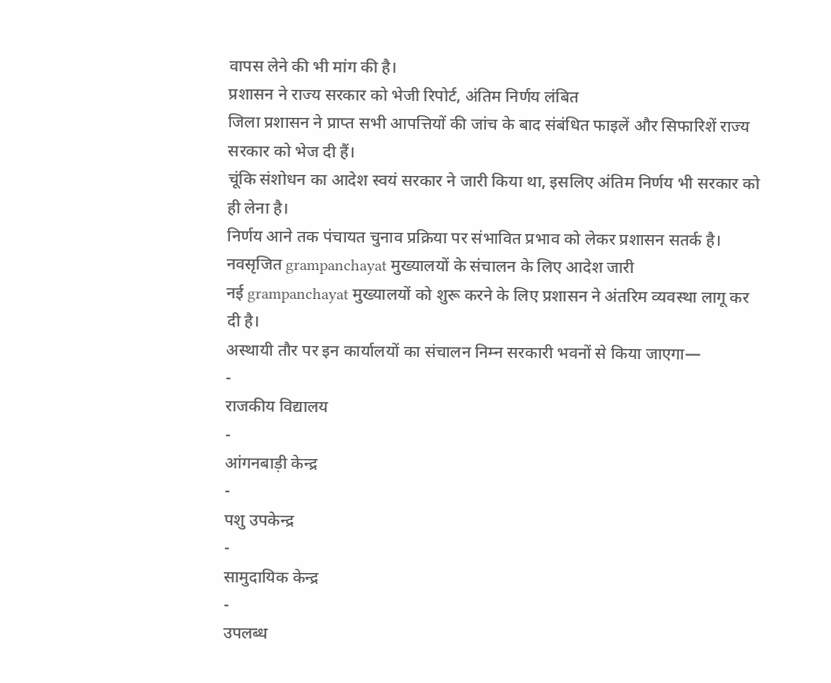वापस लेने की भी मांग की है।
प्रशासन ने राज्य सरकार को भेजी रिपोर्ट, अंतिम निर्णय लंबित
जिला प्रशासन ने प्राप्त सभी आपत्तियों की जांच के बाद संबंधित फाइलें और सिफारिशें राज्य सरकार को भेज दी हैं।
चूंकि संशोधन का आदेश स्वयं सरकार ने जारी किया था, इसलिए अंतिम निर्णय भी सरकार को ही लेना है।
निर्णय आने तक पंचायत चुनाव प्रक्रिया पर संभावित प्रभाव को लेकर प्रशासन सतर्क है।
नवसृजित grampanchayat मुख्यालयों के संचालन के लिए आदेश जारी
नई grampanchayat मुख्यालयों को शुरू करने के लिए प्रशासन ने अंतरिम व्यवस्था लागू कर दी है।
अस्थायी तौर पर इन कार्यालयों का संचालन निम्न सरकारी भवनों से किया जाएगा—
-
राजकीय विद्यालय
-
आंगनबाड़ी केन्द्र
-
पशु उपकेन्द्र
-
सामुदायिक केन्द्र
-
उपलब्ध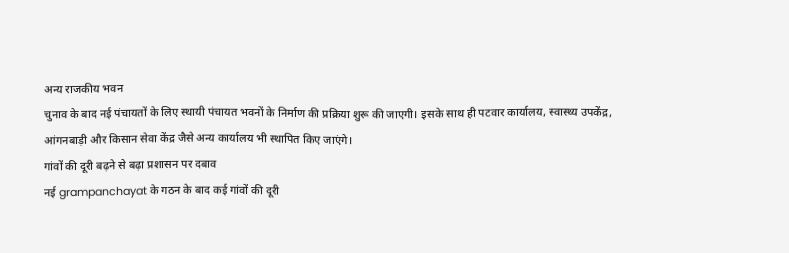अन्य राजकीय भवन
चुनाव के बाद नई पंचायतों के लिए स्थायी पंचायत भवनों के निर्माण की प्रक्रिया शुरू की जाएगी। इसके साथ ही पटवार कार्यालय, स्वास्थ्य उपकेंद्र, आंगनबाड़ी और किसान सेवा केंद्र जैसे अन्य कार्यालय भी स्थापित किए जाएंगे।
गांवों की दूरी बढ़ने से बढ़ा प्रशासन पर दबाव
नई grampanchayat के गठन के बाद कई गांवों की दूरी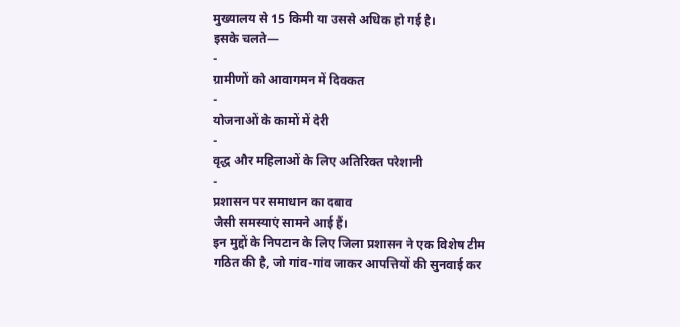मुख्यालय से 15 किमी या उससे अधिक हो गई है।
इसके चलते—
-
ग्रामीणों को आवागमन में दिक्कत
-
योजनाओं के कामों में देरी
-
वृद्ध और महिलाओं के लिए अतिरिक्त परेशानी
-
प्रशासन पर समाधान का दबाव
जैसी समस्याएं सामने आई हैं।
इन मुद्दों के निपटान के लिए जिला प्रशासन ने एक विशेष टीम गठित की है, जो गांव-गांव जाकर आपत्तियों की सुनवाई कर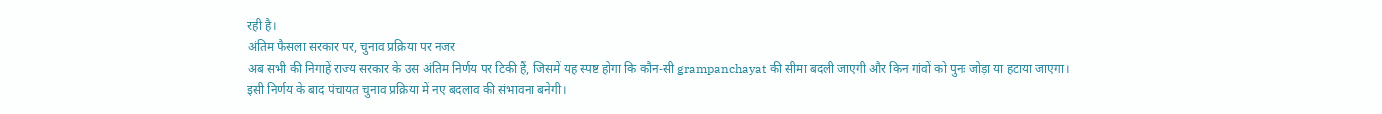रही है।
अंतिम फैसला सरकार पर, चुनाव प्रक्रिया पर नजर
अब सभी की निगाहें राज्य सरकार के उस अंतिम निर्णय पर टिकी हैं, जिसमें यह स्पष्ट होगा कि कौन-सी grampanchayat की सीमा बदली जाएगी और किन गांवों को पुनः जोड़ा या हटाया जाएगा।
इसी निर्णय के बाद पंचायत चुनाव प्रक्रिया में नए बदलाव की संभावना बनेगी।